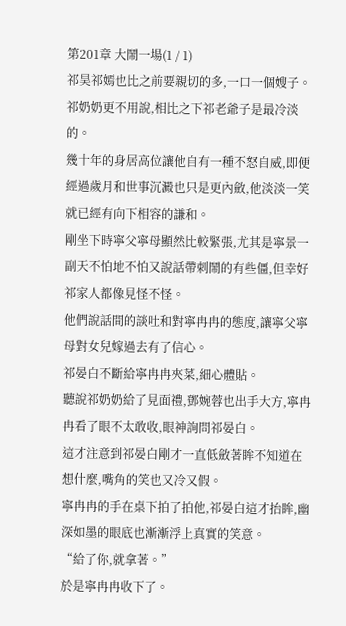第201章 大鬧一場(1 / 1)
祁昊祁嫣也比之前要親切的多,一口一個嫂子。
祁奶奶更不用說,相比之下祁老爺子是最冷淡的。
幾十年的身居高位讓他自有一種不怒自威,即便經過歲月和世事沉澱也只是更內斂,他淡淡一笑就已經有向下相容的謙和。
剛坐下時寧父寧母顯然比較緊張,尤其是寧景一副天不怕地不怕又說話帶刺鬧的有些僵,但幸好祁家人都像見怪不怪。
他們說話間的談吐和對寧冉冉的態度,讓寧父寧母對女兒嫁過去有了信心。
祁晏白不斷給寧冉冉夾菜,細心體貼。
聽說祁奶奶給了見面禮,鄧婉蓉也出手大方,寧冉冉看了眼不太敢收,眼神詢問祁晏白。
這才注意到祁晏白剛才一直低斂著眸不知道在想什麼,嘴角的笑也又冷又假。
寧冉冉的手在桌下拍了拍他,祁晏白這才抬眸,幽深如墨的眼底也漸漸浮上真實的笑意。
“給了你,就拿著。”
於是寧冉冉收下了。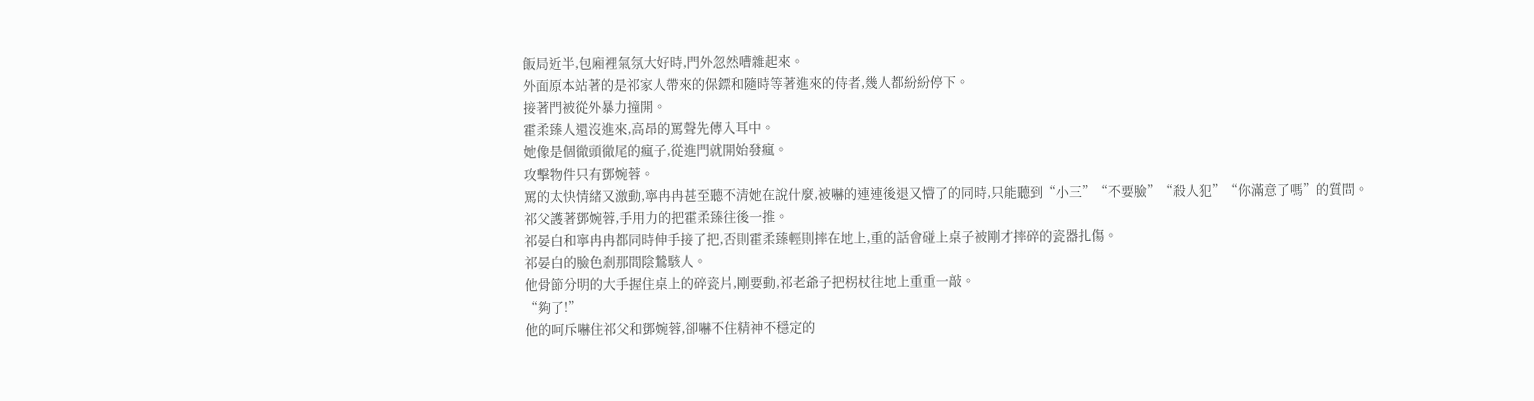飯局近半,包廂裡氣氛大好時,門外忽然嘈雜起來。
外面原本站著的是祁家人帶來的保鏢和隨時等著進來的侍者,幾人都紛紛停下。
接著門被從外暴力撞開。
霍柔臻人還沒進來,高昂的罵聲先傳入耳中。
她像是個徹頭徹尾的瘋子,從進門就開始發瘋。
攻擊物件只有鄧婉蓉。
罵的太快情緒又激動,寧冉冉甚至聽不清她在說什麼,被嚇的連連後退又懵了的同時,只能聽到“小三”“不要臉”“殺人犯”“你滿意了嗎”的質問。
祁父護著鄧婉蓉,手用力的把霍柔臻往後一推。
祁晏白和寧冉冉都同時伸手接了把,否則霍柔臻輕則摔在地上,重的話會碰上桌子被剛才摔碎的瓷器扎傷。
祁晏白的臉色剎那間陰鷙駭人。
他骨節分明的大手握住桌上的碎瓷片,剛要動,祁老爺子把柺杖往地上重重一敲。
“夠了!”
他的呵斥嚇住祁父和鄧婉蓉,卻嚇不住精神不穩定的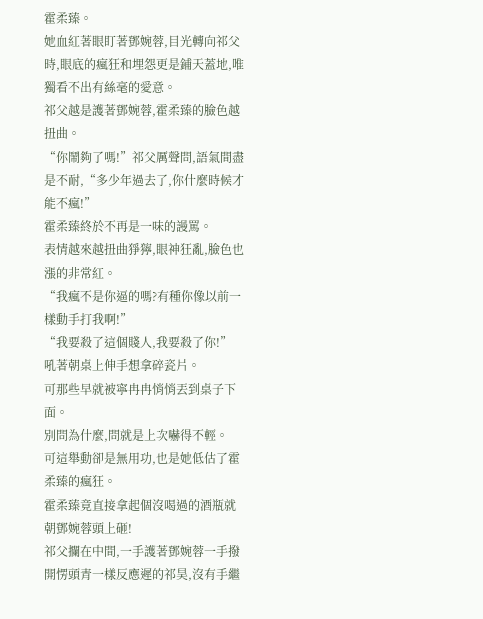霍柔臻。
她血紅著眼盯著鄧婉蓉,目光轉向祁父時,眼底的瘋狂和埋怨更是鋪天蓋地,唯獨看不出有絲毫的愛意。
祁父越是護著鄧婉蓉,霍柔臻的臉色越扭曲。
“你鬧夠了嗎!”祁父厲聲問,語氣間盡是不耐,“多少年過去了,你什麼時候才能不瘋!”
霍柔臻終於不再是一味的謾罵。
表情越來越扭曲猙獰,眼神狂亂,臉色也漲的非常紅。
“我瘋不是你逼的嗎?有種你像以前一樣動手打我啊!”
“我要殺了這個賤人,我要殺了你!”
吼著朝桌上伸手想拿碎瓷片。
可那些早就被寧冉冉悄悄丟到桌子下面。
別問為什麼,問就是上次嚇得不輕。
可這舉動卻是無用功,也是她低估了霍柔臻的瘋狂。
霍柔臻竟直接拿起個沒喝過的酒瓶就朝鄧婉蓉頭上砸!
祁父攔在中間,一手護著鄧婉蓉一手撥開愣頭青一樣反應遲的祁昊,沒有手繼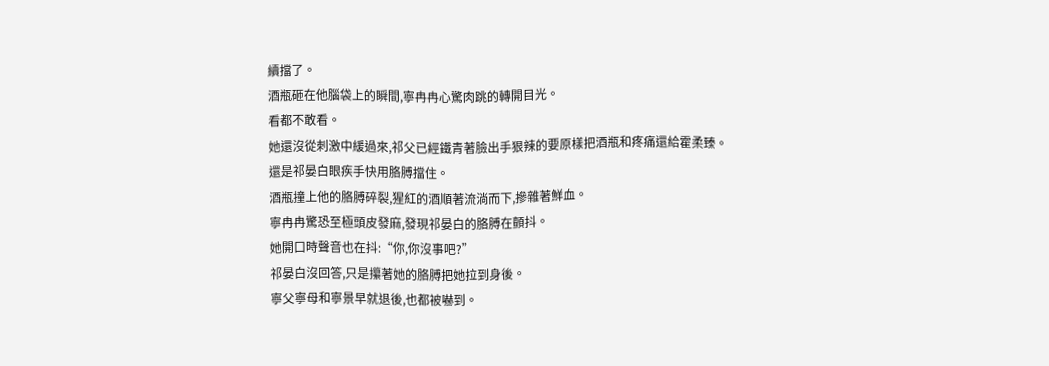續擋了。
酒瓶砸在他腦袋上的瞬間,寧冉冉心驚肉跳的轉開目光。
看都不敢看。
她還沒從刺激中緩過來,祁父已經鐵青著臉出手狠辣的要原樣把酒瓶和疼痛還給霍柔臻。
還是祁晏白眼疾手快用胳膊擋住。
酒瓶撞上他的胳膊碎裂,猩紅的酒順著流淌而下,摻雜著鮮血。
寧冉冉驚恐至極頭皮發麻,發現祁晏白的胳膊在顫抖。
她開口時聲音也在抖:“你,你沒事吧?”
祁晏白沒回答,只是攥著她的胳膊把她拉到身後。
寧父寧母和寧景早就退後,也都被嚇到。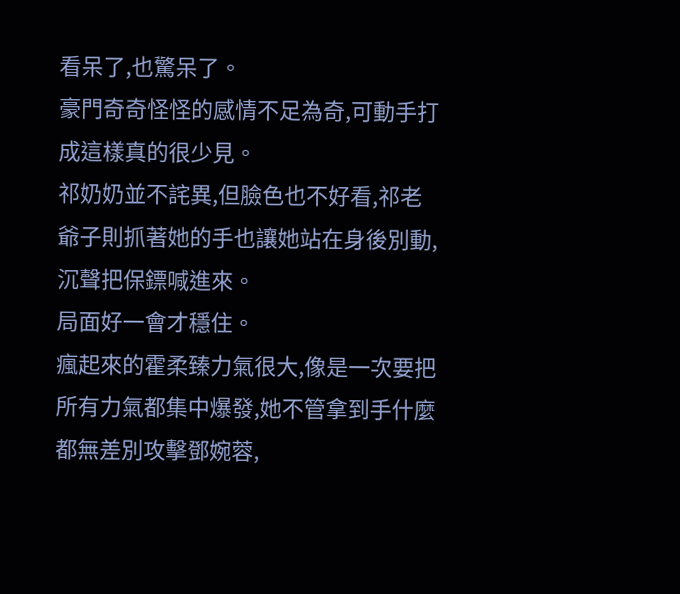看呆了,也驚呆了。
豪門奇奇怪怪的感情不足為奇,可動手打成這樣真的很少見。
祁奶奶並不詫異,但臉色也不好看,祁老爺子則抓著她的手也讓她站在身後別動,沉聲把保鏢喊進來。
局面好一會才穩住。
瘋起來的霍柔臻力氣很大,像是一次要把所有力氣都集中爆發,她不管拿到手什麼都無差別攻擊鄧婉蓉,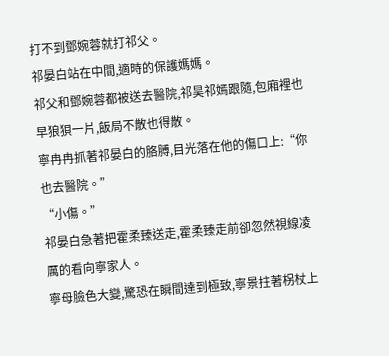打不到鄧婉蓉就打祁父。
祁晏白站在中間,適時的保護媽媽。
祁父和鄧婉蓉都被送去醫院,祁昊祁嫣跟隨,包廂裡也早狼狽一片,飯局不散也得散。
寧冉冉抓著祁晏白的胳膊,目光落在他的傷口上:“你也去醫院。”
“小傷。”
祁晏白急著把霍柔臻送走,霍柔臻走前卻忽然視線凌厲的看向寧家人。
寧母臉色大變,驚恐在瞬間達到極致,寧景拄著柺杖上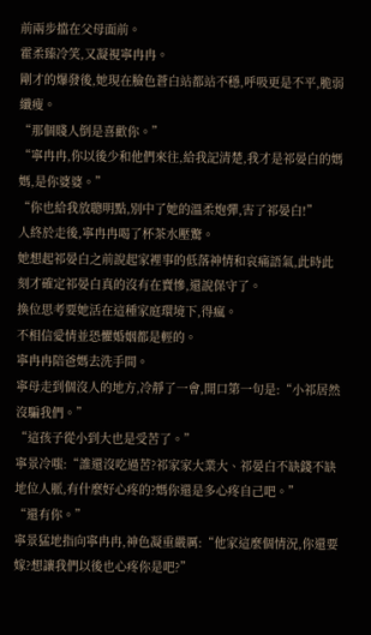前兩步擋在父母面前。
霍柔臻冷笑,又凝視寧冉冉。
剛才的爆發後,她現在臉色蒼白站都站不穩,呼吸更是不平,脆弱纖瘦。
“那個賤人倒是喜歡你。”
“寧冉冉,你以後少和他們來往,給我記清楚,我才是祁晏白的媽媽,是你婆婆。”
“你也給我放聰明點,別中了她的溫柔炮彈,害了祁晏白!”
人終於走後,寧冉冉喝了杯茶水壓驚。
她想起祁晏白之前說起家裡事的低落神情和哀痛語氣,此時此刻才確定祁晏白真的沒有在賣慘,還說保守了。
換位思考要她活在這種家庭環境下,得瘋。
不相信愛情並恐懼婚姻都是輕的。
寧冉冉陪爸媽去洗手間。
寧母走到個沒人的地方,冷靜了一會,開口第一句是:“小祁居然沒騙我們。”
“這孩子從小到大也是受苦了。”
寧景冷嗤:“誰還沒吃過苦?祁家家大業大、祁晏白不缺錢不缺地位人脈,有什麼好心疼的?媽你還是多心疼自己吧。”
“還有你。”
寧景猛地指向寧冉冉,神色凝重嚴厲:“他家這麼個情況,你還要嫁?想讓我們以後也心疼你是吧?”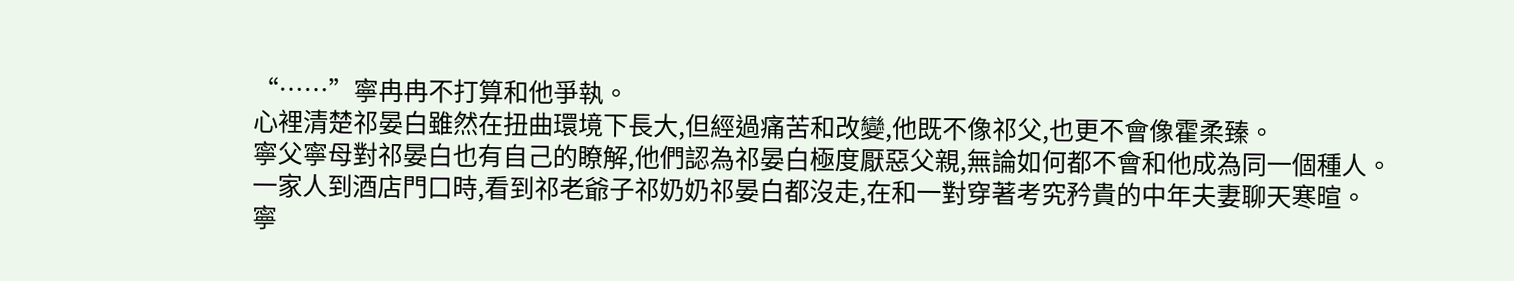“……”寧冉冉不打算和他爭執。
心裡清楚祁晏白雖然在扭曲環境下長大,但經過痛苦和改變,他既不像祁父,也更不會像霍柔臻。
寧父寧母對祁晏白也有自己的瞭解,他們認為祁晏白極度厭惡父親,無論如何都不會和他成為同一個種人。
一家人到酒店門口時,看到祁老爺子祁奶奶祁晏白都沒走,在和一對穿著考究矜貴的中年夫妻聊天寒暄。
寧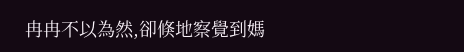冉冉不以為然,卻倏地察覺到媽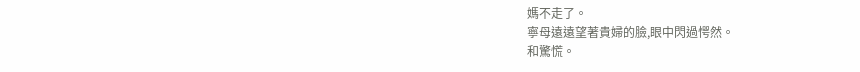媽不走了。
寧母遠遠望著貴婦的臉,眼中閃過愕然。
和驚慌。